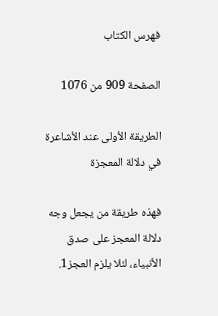فهرس الكتاب

الصفحة 909 من 1076

الطريقة الأولى عند الأشاعرة في دلالة المعجزة

فهذه طريقة من يجعل وجه دلالة المعجز على صدق الأنبياء، لئلا يلزم العجز1.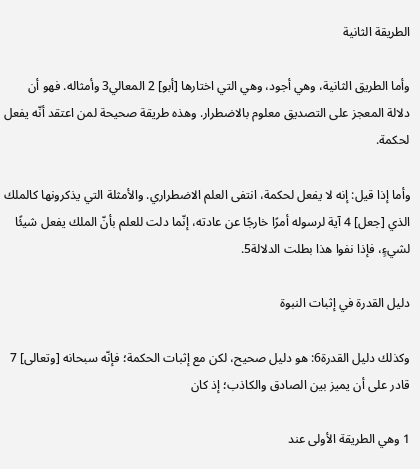الطريقة الثانية

وأما الطريق الثانية، وهي أجود، وهي التي اختارها [أبو] 2 المعالي3 وأمثاله. فهو أن دلالة المعجز على التصديق معلوم بالاضطرار. وهذه طريقة صحيحة لمن اعتقد أنّه يفعل لحكمة.

وأما إذا قيل: إنه لا يفعل لحكمة، انتفى العلم الاضطراري. والأمثلة التي يذكرونها كالملك الذي [جعل] 4 آية لرسوله أمرًا خارجًا عن عادته، إنّما دلت للعلم بأنّ الملك يفعل شيئًا لشيءٍ، فإذا نفوا هذا بطلت الدلالة5.

دليل القدرة في إثبات النبوة

وكذلك دليل القدرة6: هو دليل صحيح، لكن مع إثبات الحكمة؛ فإنّه سبحانه [وتعالى] 7 قادر على أن يميز بين الصادق والكاذب؛ إذ كان

1 وهي الطريقة الأولى عند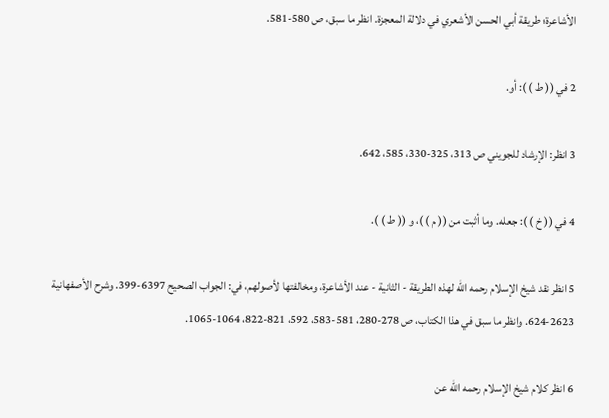الأشاعرة؛ طريقة أبي الحسن الأشعري في دلالة المعجزة. انظر ما سبق، ص 580-581.

2 في (( ط ) ): أو.

3 انظر: الإرشاد للجويني ص 313، 325-330، 585، 642.

4 في (( خ ) ): جعله. وما أثبت من (( م ) )، و (( ط ) ).

5 انظر نقد شيخ الإسلام رحمه الله لهذه الطريقة - الثانية - عند الأشاعرة، ومخالفتها لأصولهم، في: الجواب الصحيح 6397-399. وشرح الأصفهانية 2623-624. وانظر ما سبق في هذا الكتاب، ص 278-280، 581-583، 592، 821-822، 1064-1065.

6 انظر كلام شيخ الإسلام رحمه الله عن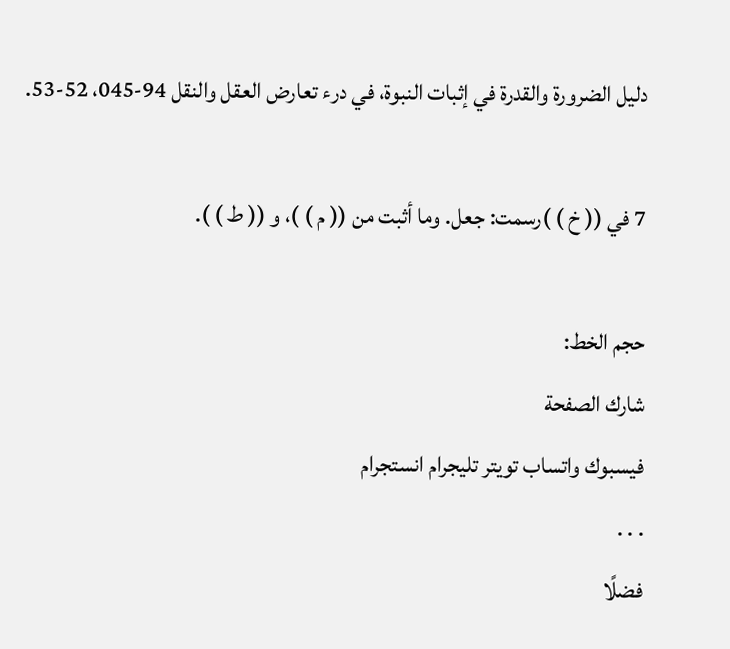دليل الضرورة والقدرة في إثبات النبوة، في درء تعارض العقل والنقل 94-045، 52-53.

7 في (( خ ) )رسمت: جعل. وما أثبت من (( م ) )، و (( ط ) ).

حجم الخط:
شارك الصفحة
فيسبوك واتساب تويتر تليجرام انستجرام
. . .
فضلًا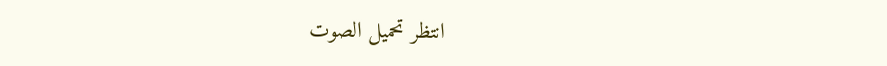انتظر تحميل الصوت